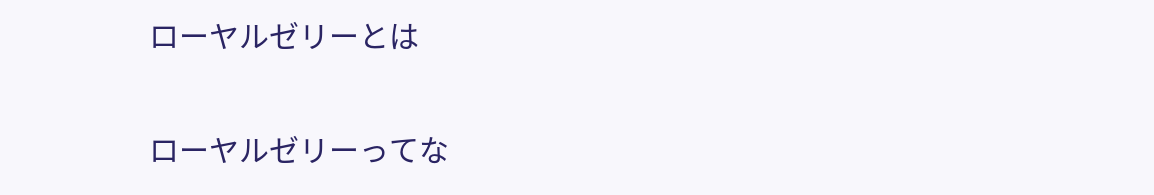ローヤルゼリーとは

ローヤルゼリーってな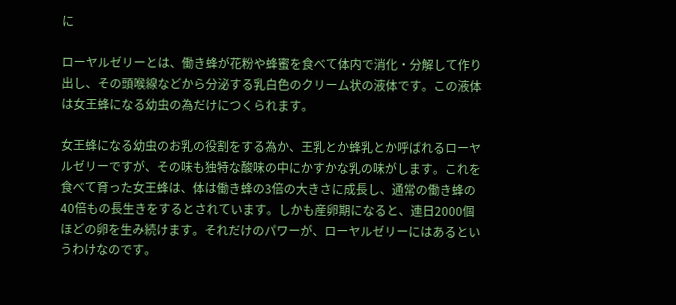に

ローヤルゼリーとは、働き蜂が花粉や蜂蜜を食べて体内で消化・分解して作り出し、その頭喉線などから分泌する乳白色のクリーム状の液体です。この液体は女王蜂になる幼虫の為だけにつくられます。

女王蜂になる幼虫のお乳の役割をする為か、王乳とか蜂乳とか呼ばれるローヤルゼリーですが、その味も独特な酸味の中にかすかな乳の味がします。これを食べて育った女王蜂は、体は働き蜂の3倍の大きさに成長し、通常の働き蜂の40倍もの長生きをするとされています。しかも産卵期になると、連日2000個ほどの卵を生み続けます。それだけのパワーが、ローヤルゼリーにはあるというわけなのです。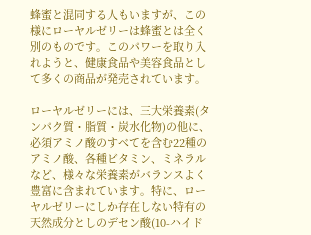蜂蜜と混同する人もいますが、この様にローヤルゼリーは蜂蜜とは全く別のものです。このパワーを取り入れようと、健康食品や美容食品として多くの商品が発売されています。

ローヤルゼリーには、三大栄養素(タンパク質・脂質・炭水化物)の他に、必須アミノ酸のすべてを含む22種のアミノ酸、各種ビタミン、ミネラルなど、様々な栄養素がバランスよく豊富に含まれています。特に、ローヤルゼリーにしか存在しない特有の天然成分としのデセン酸(10-ハイド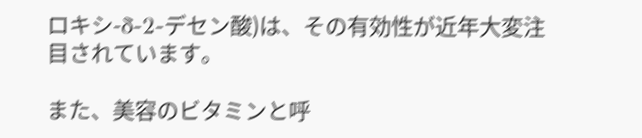ロキシ-δ-2-デセン酸)は、その有効性が近年大変注目されています。

また、美容のビタミンと呼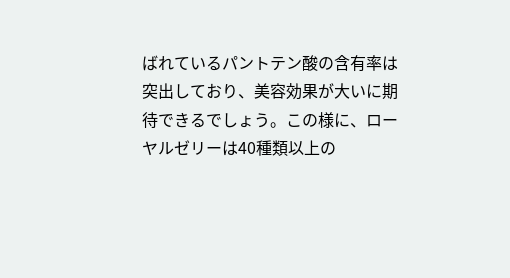ばれているパントテン酸の含有率は突出しており、美容効果が大いに期待できるでしょう。この様に、ローヤルゼリーは40種類以上の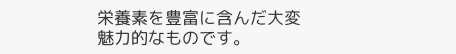栄養素を豊富に含んだ大変魅力的なものです。